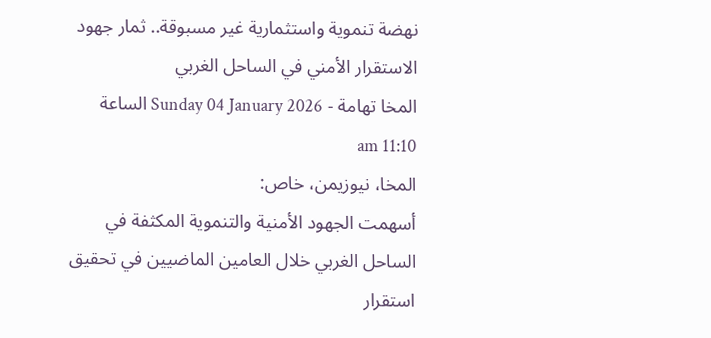نهضة تنموية واستثمارية غير مسبوقة.. ثمار جهود الاستقرار الأمني في الساحل الغربي
المخا تهامة - Sunday 04 January 2026 الساعة 11:10 am
المخا، نيوزيمن، خاص:
أسهمت الجهود الأمنية والتنموية المكثفة في الساحل الغربي خلال العامين الماضيين في تحقيق استقرار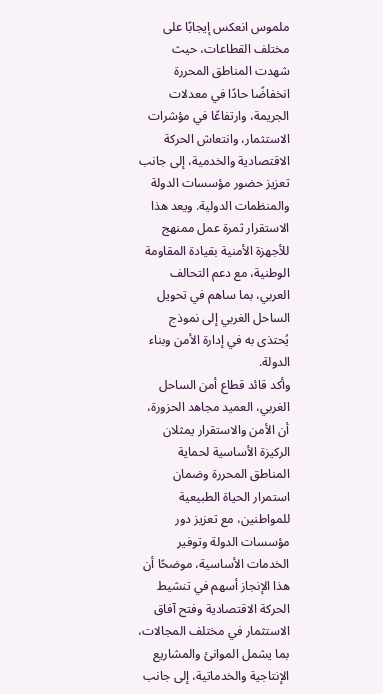ملموس انعكس إيجابًا على مختلف القطاعات، حيث شهدت المناطق المحررة انخفاضًا حادًا في معدلات الجريمة، وارتفاعًا في مؤشرات الاستثمار، وانتعاش الحركة الاقتصادية والخدمية، إلى جانب تعزيز حضور مؤسسات الدولة والمنظمات الدولية. ويعد هذا الاستقرار ثمرة عمل ممنهج للأجهزة الأمنية بقيادة المقاومة الوطنية، مع دعم التحالف العربي، بما ساهم في تحويل الساحل الغربي إلى نموذج يُحتذى به في إدارة الأمن وبناء الدولة.
وأكد قائد قطاع أمن الساحل الغربي، العميد مجاهد الحزورة، أن الأمن والاستقرار يمثلان الركيزة الأساسية لحماية المناطق المحررة وضمان استمرار الحياة الطبيعية للمواطنين، مع تعزيز دور مؤسسات الدولة وتوفير الخدمات الأساسية، موضحًا أن هذا الإنجاز أسهم في تنشيط الحركة الاقتصادية وفتح آفاق الاستثمار في مختلف المجالات، بما يشمل الموانئ والمشاريع الإنتاجية والخدماتية، إلى جانب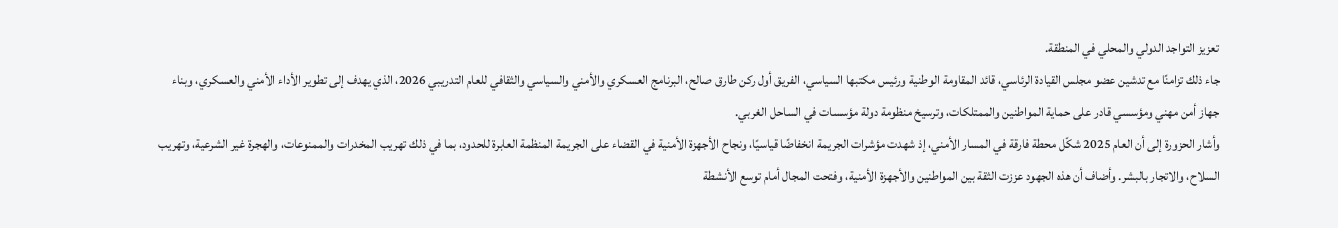تعزيز التواجد الدولي والمحلي في المنطقة.
جاء ذلك تزامنًا مع تدشين عضو مجلس القيادة الرئاسي، قائد المقاومة الوطنية ورئيس مكتبها السياسي، الفريق أول ركن طارق صالح، البرنامج العسكري والأمني والسياسي والثقافي للعام التدريبي 2026، الذي يهدف إلى تطوير الأداء الأمني والعسكري، وبناء جهاز أمن مهني ومؤسسي قادر على حماية المواطنين والممتلكات، وترسيخ منظومة دولة مؤسسات في الساحل الغربي.
وأشار الحزورة إلى أن العام 2025 شكّل محطة فارقة في المسار الأمني، إذ شهدت مؤشرات الجريمة انخفاضًا قياسيًا، ونجاح الأجهزة الأمنية في القضاء على الجريمة المنظمة العابرة للحدود، بما في ذلك تهريب المخدرات والممنوعات، والهجرة غير الشرعية، وتهريب السلاح، والاتجار بالبشر. وأضاف أن هذه الجهود عززت الثقة بين المواطنين والأجهزة الأمنية، وفتحت المجال أمام توسع الأنشطة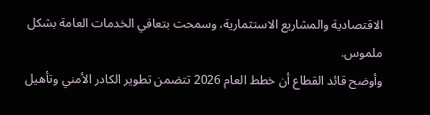الاقتصادية والمشاريع الاستثمارية، وسمحت بتعافي الخدمات العامة بشكل ملموس.
وأوضح قائد القطاع أن خطط العام 2026 تتضمن تطوير الكادر الأمني وتأهيل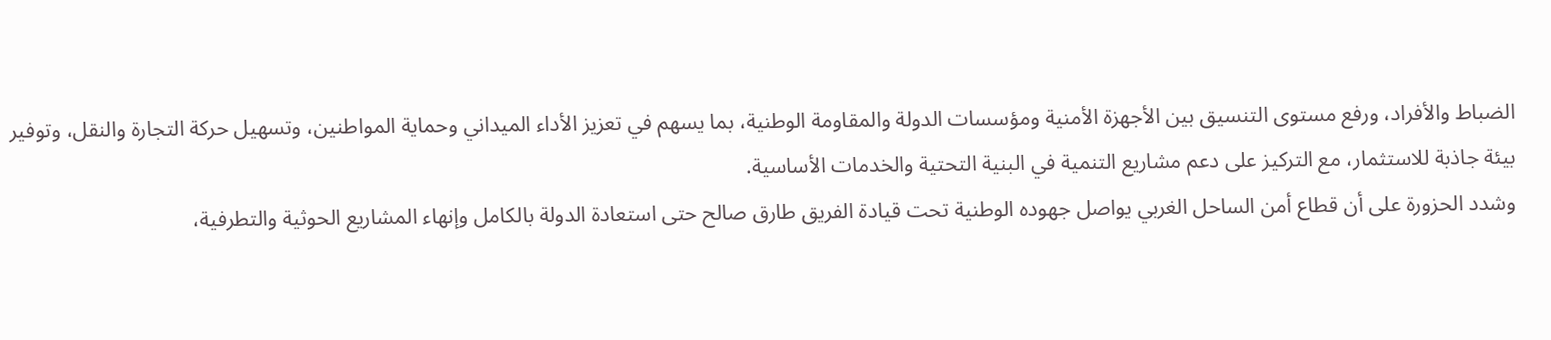الضباط والأفراد، ورفع مستوى التنسيق بين الأجهزة الأمنية ومؤسسات الدولة والمقاومة الوطنية، بما يسهم في تعزيز الأداء الميداني وحماية المواطنين، وتسهيل حركة التجارة والنقل، وتوفير بيئة جاذبة للاستثمار، مع التركيز على دعم مشاريع التنمية في البنية التحتية والخدمات الأساسية.
وشدد الحزورة على أن قطاع أمن الساحل الغربي يواصل جهوده الوطنية تحت قيادة الفريق طارق صالح حتى استعادة الدولة بالكامل وإنهاء المشاريع الحوثية والتطرفية،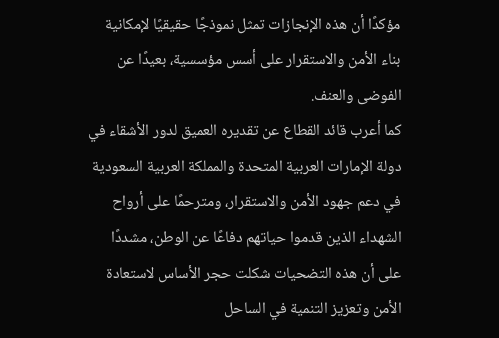مؤكدًا أن هذه الإنجازات تمثل نموذجًا حقيقيًا لإمكانية بناء الأمن والاستقرار على أسس مؤسسية، بعيدًا عن الفوضى والعنف.
كما أعرب قائد القطاع عن تقديره العميق لدور الأشقاء في دولة الإمارات العربية المتحدة والمملكة العربية السعودية في دعم جهود الأمن والاستقرار، ومترحمًا على أرواح الشهداء الذين قدموا حياتهم دفاعًا عن الوطن، مشددًا على أن هذه التضحيات شكلت حجر الأساس لاستعادة الأمن وتعزيز التنمية في الساحل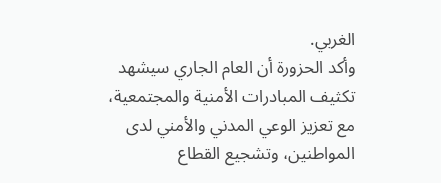الغربي.
وأكد الحزورة أن العام الجاري سيشهد تكثيف المبادرات الأمنية والمجتمعية، مع تعزيز الوعي المدني والأمني لدى المواطنين، وتشجيع القطاع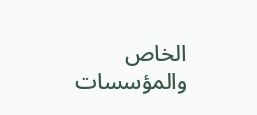الخاص والمؤسسات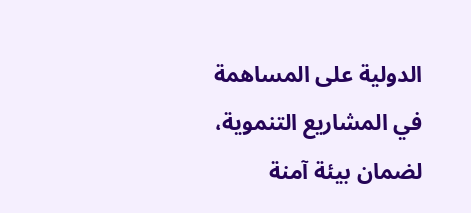الدولية على المساهمة في المشاريع التنموية، لضمان بيئة آمنة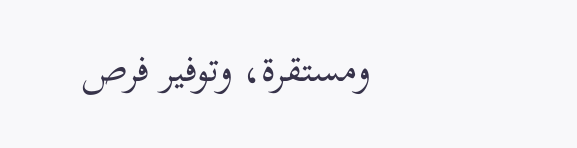ومستقرة، وتوفير فرص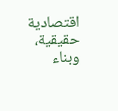اقتصادية حقيقية، وبناء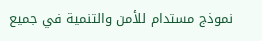نموذج مستدام للأمن والتنمية في جميع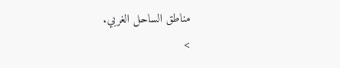مناطق الساحل الغربي.
>